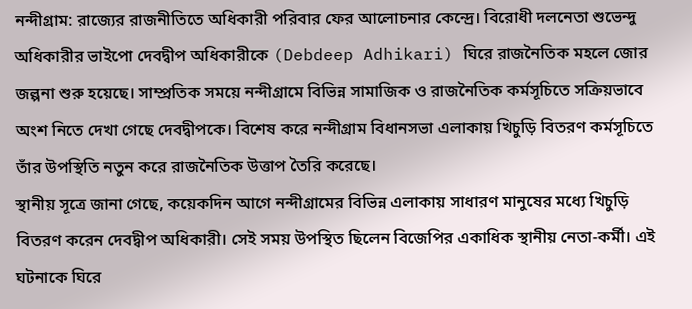নন্দীগ্রাম: রাজ্যের রাজনীতিতে অধিকারী পরিবার ফের আলোচনার কেন্দ্রে। বিরোধী দলনেতা শুভেন্দু অধিকারীর ভাইপো দেবদ্বীপ অধিকারীকে (Debdeep Adhikari) ঘিরে রাজনৈতিক মহলে জোর জল্পনা শুরু হয়েছে। সাম্প্রতিক সময়ে নন্দীগ্রামে বিভিন্ন সামাজিক ও রাজনৈতিক কর্মসূচিতে সক্রিয়ভাবে অংশ নিতে দেখা গেছে দেবদ্বীপকে। বিশেষ করে নন্দীগ্রাম বিধানসভা এলাকায় খিচুড়ি বিতরণ কর্মসূচিতে তাঁর উপস্থিতি নতুন করে রাজনৈতিক উত্তাপ তৈরি করেছে।
স্থানীয় সূত্রে জানা গেছে, কয়েকদিন আগে নন্দীগ্রামের বিভিন্ন এলাকায় সাধারণ মানুষের মধ্যে খিচুড়ি বিতরণ করেন দেবদ্বীপ অধিকারী। সেই সময় উপস্থিত ছিলেন বিজেপির একাধিক স্থানীয় নেতা-কর্মী। এই ঘটনাকে ঘিরে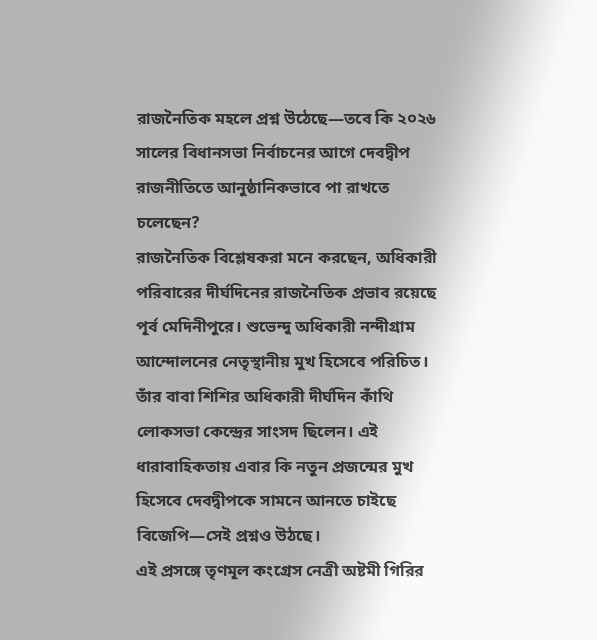রাজনৈতিক মহলে প্রশ্ন উঠেছে—তবে কি ২০২৬ সালের বিধানসভা নির্বাচনের আগে দেবদ্বীপ রাজনীতিতে আনুষ্ঠানিকভাবে পা রাখতে চলেছেন?
রাজনৈতিক বিশ্লেষকরা মনে করছেন, অধিকারী পরিবারের দীর্ঘদিনের রাজনৈতিক প্রভাব রয়েছে পূর্ব মেদিনীপুরে। শুভেন্দু অধিকারী নন্দীগ্রাম আন্দোলনের নেতৃস্থানীয় মুখ হিসেবে পরিচিত। তাঁর বাবা শিশির অধিকারী দীর্ঘদিন কাঁথি লোকসভা কেন্দ্রের সাংসদ ছিলেন। এই ধারাবাহিকতায় এবার কি নতুন প্রজন্মের মুখ হিসেবে দেবদ্বীপকে সামনে আনতে চাইছে বিজেপি—সেই প্রশ্নও উঠছে।
এই প্রসঙ্গে তৃণমূল কংগ্রেস নেত্রী অষ্টমী গিরির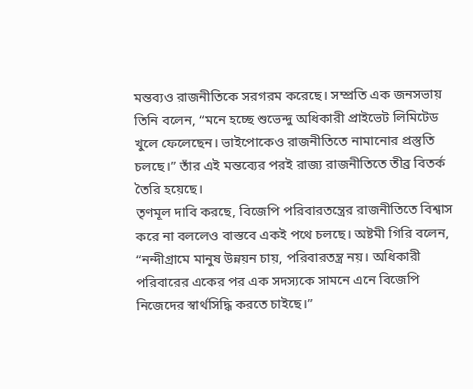মন্তব্যও রাজনীতিকে সরগরম করেছে। সম্প্রতি এক জনসভায় তিনি বলেন, “মনে হচ্ছে শুভেন্দু অধিকারী প্রাইভেট লিমিটেড খুলে ফেলেছেন। ভাইপোকেও রাজনীতিতে নামানোর প্রস্তুতি চলছে।” তাঁর এই মন্তব্যের পরই রাজ্য রাজনীতিতে তীব্র বিতর্ক তৈরি হয়েছে।
তৃণমূল দাবি করছে, বিজেপি পরিবারতন্ত্রের রাজনীতিতে বিশ্বাস করে না বললেও বাস্তবে একই পথে চলছে। অষ্টমী গিরি বলেন, “নন্দীগ্রামে মানুষ উন্নয়ন চায়, পরিবারতন্ত্র নয়। অধিকারী পরিবারের একের পর এক সদস্যকে সামনে এনে বিজেপি নিজেদের স্বার্থসিদ্ধি করতে চাইছে।”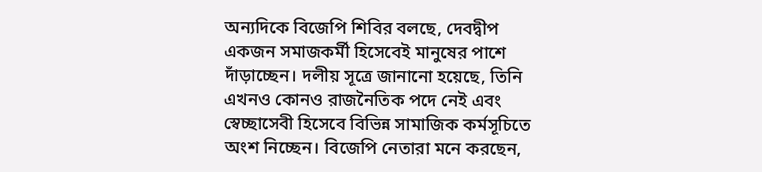অন্যদিকে বিজেপি শিবির বলছে, দেবদ্বীপ একজন সমাজকর্মী হিসেবেই মানুষের পাশে দাঁড়াচ্ছেন। দলীয় সূত্রে জানানো হয়েছে, তিনি এখনও কোনও রাজনৈতিক পদে নেই এবং স্বেচ্ছাসেবী হিসেবে বিভিন্ন সামাজিক কর্মসূচিতে অংশ নিচ্ছেন। বিজেপি নেতারা মনে করছেন,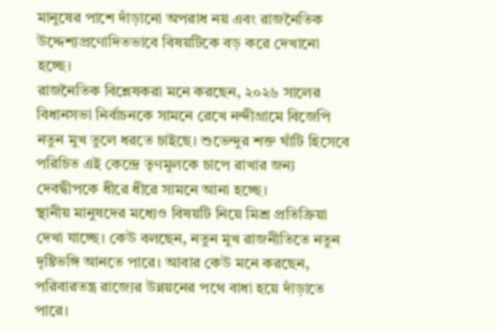মানুষের পাশে দাঁড়ানো অপরাধ নয় এবং রাজনৈতিক উদ্দেশ্যপ্রণোদিতভাবে বিষয়টিকে বড় করে দেখানো হচ্ছে।
রাজনৈতিক বিশ্লেষকরা মনে করছেন, ২০২৬ সালের বিধানসভা নির্বাচনকে সামনে রেখে নন্দীগ্রামে বিজেপি নতুন মুখ তুলে ধরতে চাইছে। শুভেন্দুর শক্ত ঘাঁটি হিসেবে পরিচিত এই কেন্দ্রে তৃণমূলকে চাপে রাখার জন্য দেবদ্বীপকে ধীরে ধীরে সামনে আনা হচ্ছে।
স্থানীয় মানুষদের মধ্যেও বিষয়টি নিয়ে মিশ্র প্রতিক্রিয়া দেখা যাচ্ছে। কেউ বলছেন, নতুন মুখ রাজনীতিতে নতুন দৃষ্টিভঙ্গি আনতে পারে। আবার কেউ মনে করছেন, পরিবারতন্ত্র রাজ্যের উন্নয়নের পথে বাধা হয়ে দাঁড়াতে পারে।